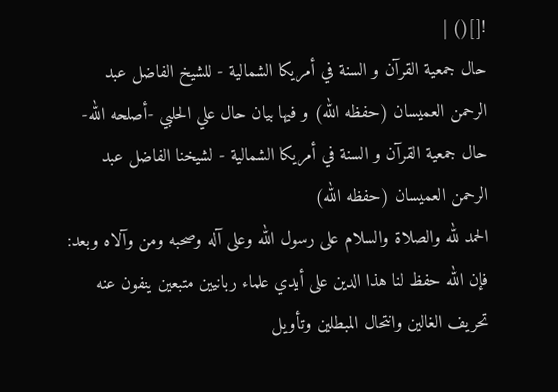![]() |
حال جمعية القرآن و السنة في أمريكا الشمالية - للشيخ الفاضل عبد الرحمن العميسان (حفظه الله) و فيها بيان حال علي الحلبي -أصلحه الله-
حال جمعية القرآن و السنة في أمريكا الشمالية - لشيخنا الفاضل عبد الرحمن العميسان (حفظه الله)
الحمد لله والصلاة والسلام على رسول الله وعلى آله وصحبه ومن وآلاه وبعد: فإن الله حفظ لنا هذا الدين على أيدي علماء ربانيين متبعين ينفون عنه تحريف الغالين وانتحال المبطلين وتأويل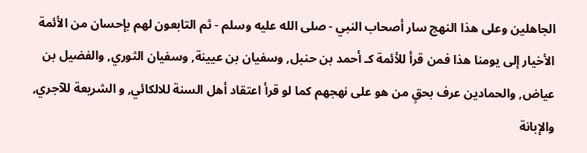الجاهلين وعلى هذا النهج سار أصحاب النبي - صلى الله عليه وسلم - ثم التابعون لهم بإحسان من الأئمة الأخيار إلى يومنا هذا فمن قرأ للأئمة كـ أحمد بن حنبل, وسفيان بن عيينة, وسفيان الثوري, والفضيل بن عياض, والحمادين عرف بحقٍ من هو على نهجهم كما لو قرأ اعتقاد أهل السنة للالكائي, و الشريعة للآجري, والإبانة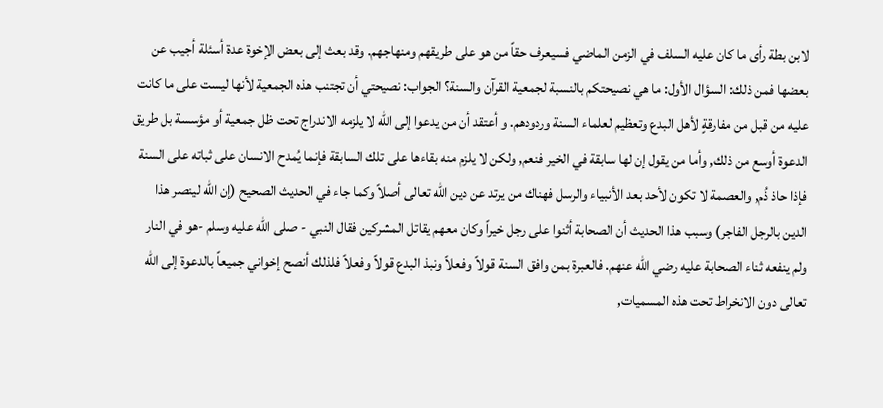لابن بطة رأى ما كان عليه السلف في الزمن الماضي فسيعرف حقاً من هو على طريقهم ومنهاجهم. وقد بعث إلى بعض الإخوة عدة أسئلة أجيب عن بعضها فمن ذلك: السؤال الأول: ما هي نصيحتكم بالنسبة لجمعية القرآن والسنة؟ الجواب: نصيحتي أن تجتنب هذه الجمعية لأنها ليست على ما كانت عليه من قبل من مفارقةٍ لأهل البدع وتعظيم لعلماء السنة وردودهم. و أعتقد أن من يدعوا إلى الله لا يلزمه الاندراج تحت ظل جمعية أو مؤسسة بل طريق الدعوة أوسع من ذلك, وأما من يقول إن لها سابقة في الخير فنعم, ولكن لا يلزم منه بقاءها على تلك السابقة فإنما يُمدح الانسان على ثباته على السنة فإذا حاذ ذُم, والعصمة لا تكون لأحد بعد الأنبياء والرسل فهناك من يرتد عن دين الله تعالى أصلاً وكما جاء في الحديث الصحيح (إن الله لينصر هذا الدين بالرجل الفاجر) وسبب هذا الحديث أن الصحابة أثنوا على رجل خيراً وكان معهم يقاتل المشركين فقال النبي - صلى الله عليه وسلم -هو في النار ولم ينفعه ثناء الصحابة عليه رضي الله عنهم. فالعبرة بمن وافق السنة قولاً وفعلاً ونبذ البدع قولاً وفعلاً فلذلك أنصح إخواني جميعاً بالدعوة إلى الله تعالى دون الانخراط تحت هذه المسميات,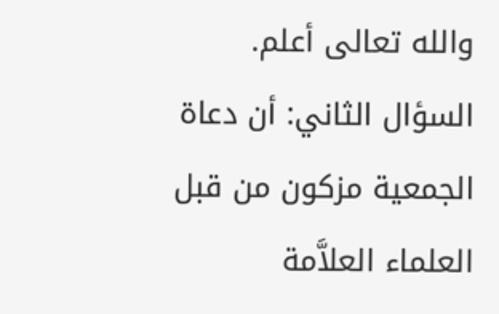والله تعالى أعلم. السؤال الثاني: أن دعاة الجمعية مزكون من قبل العلماء العلاَّمة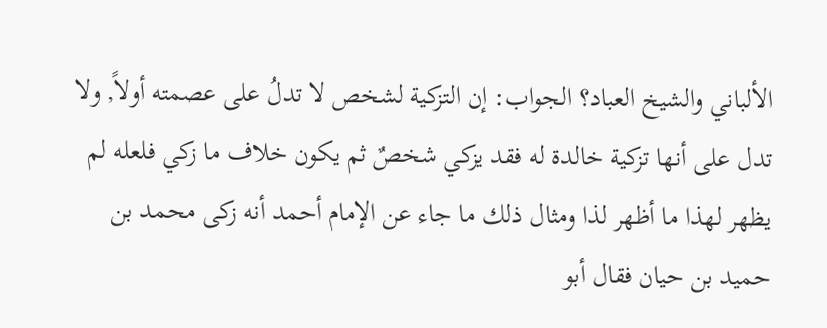الألباني والشيخ العباد؟ الجواب: إن التزكية لشخص لا تدلُ على عصمته أولاً, ولا تدل على أنها تزكية خالدة له فقد يزكي شخصٌ ثم يكون خلاف ما زكي فلعله لم يظهر لهذا ما أظهر لذا ومثال ذلك ما جاء عن الإمام أحمد أنه زكى محمد بن حميد بن حيان فقال أبو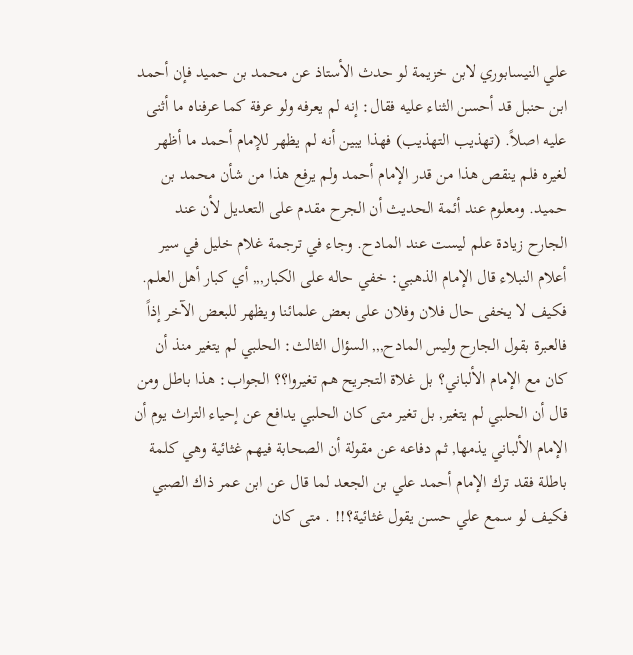علي النيسابوري لابن خزيمة لو حدث الأستاذ عن محمد بن حميد فإن أحمد ابن حنبل قد أحسن الثناء عليه فقال: إنه لم يعرفه ولو عرفة كما عرفناه ما أثنى عليه اصلاً. (تهذيب التهذيب) فهذا يبين أنه لم يظهر للإمام أحمد ما أظهر لغيره فلم ينقص هذا من قدر الإمام أحمد ولم يرفع هذا من شأن محمد بن حميد. ومعلوم عند أئمة الحديث أن الجرح مقدم على التعديل لأن عند الجارح زيادة علم ليست عند المادح. وجاء في ترجمة غلام خليل في سير أعلام النبلاء قال الإمام الذهبي: خفي حاله على الكبار,,, أي كبار أهل العلم. فكيف لا يخفى حال فلان وفلان على بعض علمائنا ويظهر للبعض الآخر إذاً فالعبرة بقول الجارح وليس المادح,,, السؤال الثالث: الحلبي لم يتغير منذ أن كان مع الإمام الألباني؟ بل غلاة التجريح هم تغيروا؟؟ الجواب: هذا باطل ومن قال أن الحلبي لم يتغير, بل تغير متى كان الحلبي يدافع عن إحياء التراث يوم أن الإمام الألباني يذمها, ثم دفاعه عن مقولة أن الصحابة فيهم غثائية وهي كلمة باطلة فقد ترك الإمام أحمد علي بن الجعد لما قال عن ابن عمر ذاك الصبي فكيف لو سمع علي حسن يقول غثائية؟!! . متى كان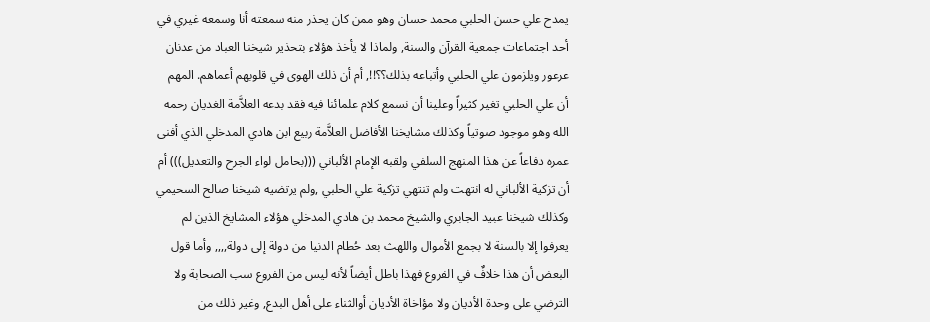يمدح علي حسن الحلبي محمد حسان وهو ممن كان يحذر منه سمعته أنا وسمعه غيري في أحد اجتماعات جمعية القرآن والسنة, ولماذا لا يأخذ هؤلاء بتحذير شيخنا العباد من عدنان عرعور ويلزمون علي الحلبي وأتباعه بذلك؟؟!!, أم أن ذلك الهوى في قلوبهم أعماهم. المهم أن علي الحلبي تغير كثيراً وعلينا أن نسمع كلام علمائنا فيه فقد بدعه العلاَّمة الغديان رحمه الله وهو موجود صوتياً وكذلك مشايخنا الأفاضل العلاَّمة ربيع ابن هادي المدخلي الذي أفنى عمره دفاعاً عن هذا المنهج السلفي ولقبه الإمام الألباني (((بحامل لواء الجرح والتعديل))) أم أن تزكية الألباني له انتهت ولم تنتهي تزكية علي الحلبي ,ولم يرتضيه شيخنا صالح السحيمي وكذلك شيخنا عبيد الجابري والشيخ محمد بن هادي المدخلي هؤلاء المشايخ الذين لم يعرفوا إلا بالسنة لا بجمع الأموال واللهث بعد حُطام الدنيا من دولة إلى دولة,,,, وأما قول البعض أن هذا خلافٌ في الفروع فهذا باطل أيضاً لأنه ليس من الفروع سب الصحابة ولا الترضي على وحدة الأديان ولا مؤاخاة الأديان أوالثناء على أهل البدع, وغير ذلك من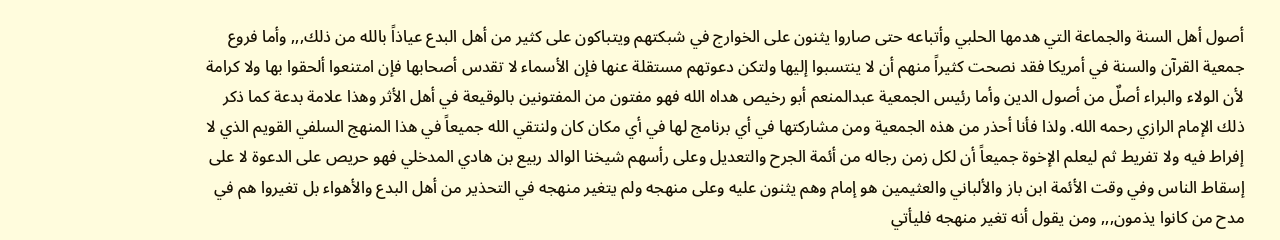أصول أهل السنة والجماعة التي هدمها الحلبي وأتباعه حتى صاروا يثنون على الخوارج في شبكتهم ويتباكون على كثير من أهل البدع عياذاً بالله من ذلك,,, وأما فروع جمعية القرآن والسنة في أمريكا فقد نصحت كثيراً منهم أن لا ينتسبوا إليها ولتكن دعوتهم مستقلة عنها فإن الأسماء لا تقدس أصحابها فإن امتنعوا ألحقوا بها ولا كرامة لأن الولاء والبراء أصلٌ من أصول الدين وأما رئيس الجمعية عبدالمنعم أبو رخيص هداه الله فهو مفتون من المفتونين بالوقيعة في أهل الأثر وهذا علامة بدعة كما ذكر ذلك الإمام الرازي رحمه الله. ولذا فأنا أحذر من هذه الجمعية ومن مشاركتها في أي برنامج لها في أي مكان كان ولنتقي الله جميعاً في هذا المنهج السلفي القويم الذي لا إفراط فيه ولا تفريط ثم ليعلم الإخوة جميعاً أن لكل زمن رجاله من أئمة الجرح والتعديل وعلى رأسهم شيخنا الوالد ربيع بن هادي المدخلي فهو حريص على الدعوة لا على إسقاط الناس وفي وقت الأئمة ابن باز والألباني والعثيمين هو إمام وهم يثنون عليه وعلى منهجه ولم يتغير منهجه في التحذير من أهل البدع والأهواء بل تغيروا هم في مدح من كانوا يذمون,,, ومن يقول أنه تغير منهجه فليأتي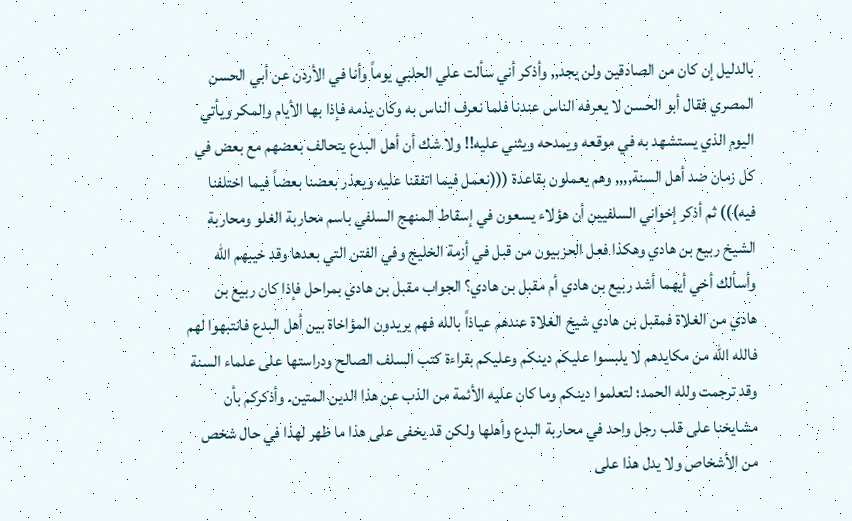بالدليل إن كان من الصادقين ولن يجد,, وأذكر أني سألت علي الحلبي يوماً وأنا في الأردن عن أبي الحسن المصري فقال أبو الحسن لا يعرفه الناس عندنا فلما نعرف الناس به وكان يذمه فإذا بها الأيام والمكر ويأتي اليوم الذي يستشهد به في موقعه ويمدحه ويثني عليه!! ولا شك أن أهل البدع يتحالف بعضهم مع بعض في كل زمان ضد أهل السنة,,,, وهم يعملون بقاعدة (((نعمل فيما اتفقنا عليه ويعذر بعضنا بعضاً فيما اختلفنا فيه))) ثم أذكر إخواني السلفيين أن هؤلاء يسعون في إسقاط المنهج السلفي باسم محاربة الغلو ومحاربة الشيخ ربيع بن هادي وهكذا فعل الحزبيون من قبل في أزمة الخليج وفي الفتن التي بعدها وقد خيبهم الله وأسألك أخي أيهما أشد ربيع بن هادي أم مقبل بن هادي؟ الجواب مقبل بن هادي بمراحل فإذا كان ربيع بن هادي من الغلاة فمقبل بن هادي شيخ الغلاة عندهم عياذاً بالله فهم يريدون المؤاخاة بين أهل البدع فانتبهوا لهم فالله الله من مكايدهم لا يلبسوا عليكم دينكم وعليكم بقراءة كتب السلف الصالح ودراستها على علماء السنة وقد ترجمت ولله الحمد؛ لتعلموا دينكم وما كان عليه الأئمة من الذب عن هذا الدين المتين. وأذكركم بأن مشايخنا على قلب رجل واحد في محاربة البدع وأهلها ولكن قد يخفى على هذا ما ظهر لهذا في حال شخص من الأشخاص ولا يدل هذا على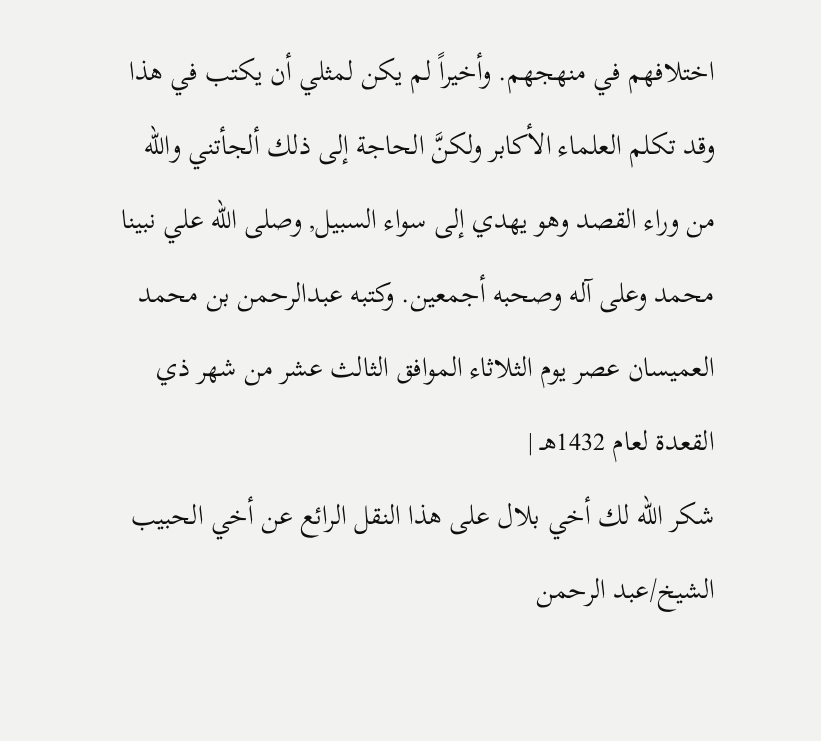اختلافهم في منهجهم. وأخيراً لم يكن لمثلي أن يكتب في هذا وقد تكلم العلماء الأكابر ولكنَّ الحاجة إلى ذلك ألجأتني والله من وراء القصد وهو يهدي إلى سواء السبيل, وصلى الله علي نبينا محمد وعلى آله وصحبه أجمعين. وكتبه عبدالرحمن بن محمد العميسان عصر يوم الثلاثاء الموافق الثالث عشر من شهر ذي القعدة لعام 1432هـ |
شكر الله لك أخي بلال على هذا النقل الرائع عن أخي الحبيب الشيخ/عبد الرحمن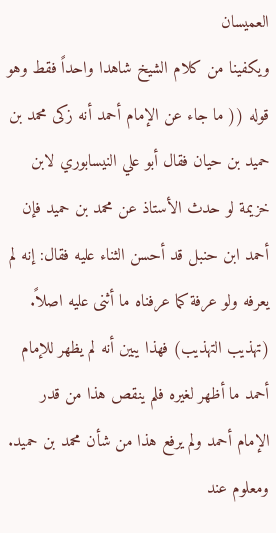العميسان
ويكفينا من كلام الشيخ شاهدا واحداً فقط وهو قوله (( ما جاء عن الإمام أحمد أنه زكى محمد بن حميد بن حيان فقال أبو علي النيسابوري لابن خزيمة لو حدث الأستاذ عن محمد بن حميد فإن أحمد ابن حنبل قد أحسن الثناء عليه فقال: إنه لم يعرفه ولو عرفة كما عرفناه ما أثنى عليه اصلاً. (تهذيب التهذيب) فهذا يبين أنه لم يظهر للإمام أحمد ما أظهر لغيره فلم ينقص هذا من قدر الإمام أحمد ولم يرفع هذا من شأن محمد بن حميد. ومعلوم عند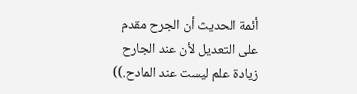أئمة الحديث أن الجرح مقدم على التعديل لأن عند الجارح زيادة علم ليست عند المادح.))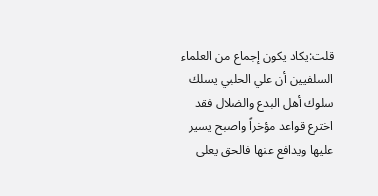قلت:يكاد يكون إجماع من العلماء السلفيين أن علي الحلبي يسلك سلوك أهل البدع والضلال فقد اخترع قواعد مؤخراً واصبح يسير عليها ويدافع عنها فالحق يعلى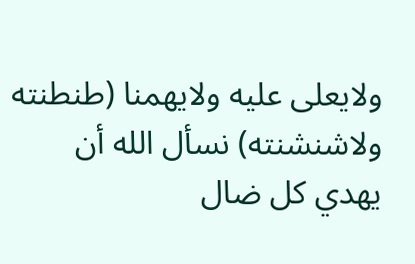ولايعلى عليه ولايهمنا (طنطنته ولاشنشنته) نسأل الله أن يهدي كل ضال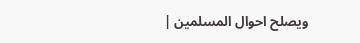ويصلح احوال المسلمين |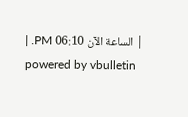| الساعة الآن 06:10 PM. |
powered by vbulletin